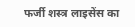फर्जी शस्त्र लाइसेंस का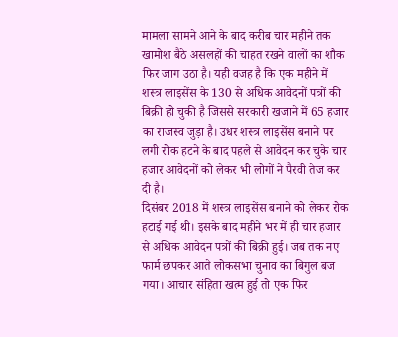मामला सामने आने के बाद करीब चार महीने तक खामोश बैठे असलहों की चाहत रखने वालों का शौक फिर जाग उठा है। यही वजह है कि एक महीने में शस्त्र लाइसेंस के 130 से अधिक आवेदनों पत्रों की बिक्री हो चुकी है जिससे सरकारी खजाने में 65 हजार का राजस्व जुड़ा है। उधर शस्त्र लाइसेंस बनाने पर लगी रोक हटने के बाद पहले से आवेदन कर चुके चार हजार आवेदनों को लेकर भी लोगों ने पैरवी तेज कर दी है।
दिसंबर 2018 में शस्त्र लाइसेंस बनाने को लेकर रोक हटाई गई थी। इसके बाद महीने भर में ही चार हजार से अधिक आवेदन पत्रों की बिक्री हुई। जब तक नए फार्म छपकर आते लोकसभा चुनाव का बिगुल बज गया। आचार संहिता खत्म हुई तो एक फिर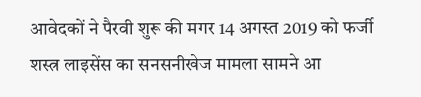आवेदकों ने पैरवी शुरू की मगर 14 अगस्त 2019 को फर्जी शस्त्र लाइसेंस का सनसनीखेज मामला सामने आ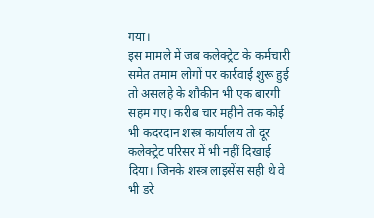गया।
इस मामले में जब कलेक्ट्रेट के कर्मचारी समेत तमाम लोगों पर कार्रवाई शुरू हुई तो असलहे के शौकीन भी एक बारगी सहम गए। करीब चार महीने तक कोई भी कदरदान शस्त्र कार्यालय तो दूर कलेक्ट्रेट परिसर में भी नहीं दिखाई दिया। जिनके शस्त्र लाइसेंस सही थे वे भी डरे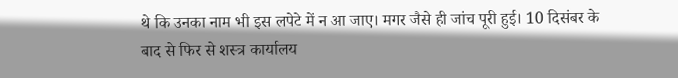थे कि उनका नाम भी इस लपेटे में न आ जाए। मगर जैसे ही जांच पूरी हुई। 10 दिसंबर के बाद से फिर से शस्त्र कार्यालय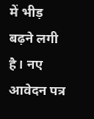में भीड़ बढ़ने लगी है। नए आवेदन पत्र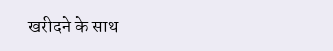खरीदने के साथ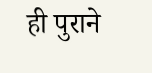ही पुराने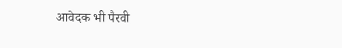आवेदक भी पैरवी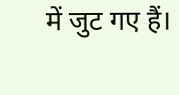में जुट गए हैं।